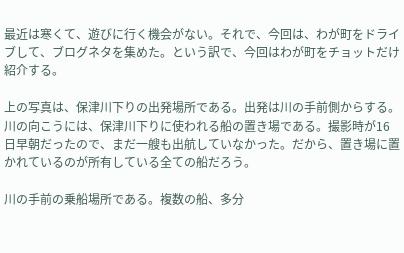最近は寒くて、遊びに行く機会がない。それで、今回は、わが町をドライブして、ブログネタを集めた。という訳で、今回はわが町をチョットだけ紹介する。

上の写真は、保津川下りの出発場所である。出発は川の手前側からする。川の向こうには、保津川下りに使われる船の置き場である。撮影時が16日早朝だったので、まだ一艘も出航していなかった。だから、置き場に置かれているのが所有している全ての船だろう。

川の手前の乗船場所である。複数の船、多分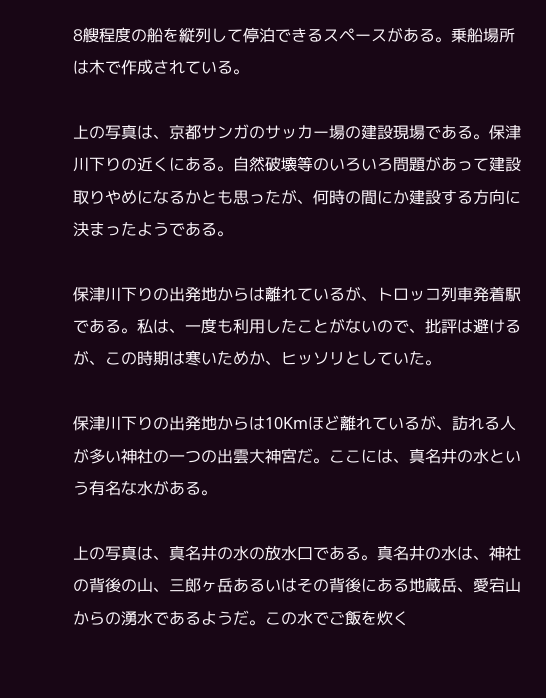8艘程度の船を縦列して停泊できるスペースがある。乗船場所は木で作成されている。

上の写真は、京都サンガのサッカー場の建設現場である。保津川下りの近くにある。自然破壊等のいろいろ問題があって建設取りやめになるかとも思ったが、何時の間にか建設する方向に決まったようである。

保津川下りの出発地からは離れているが、トロッコ列車発着駅である。私は、一度も利用したことがないので、批評は避けるが、この時期は寒いためか、ヒッソリとしていた。

保津川下りの出発地からは10Kmほど離れているが、訪れる人が多い神社の一つの出雲大神宮だ。ここには、真名井の水という有名な水がある。

上の写真は、真名井の水の放水口である。真名井の水は、神社の背後の山、三郎ヶ岳あるいはその背後にある地蔵岳、愛宕山からの湧水であるようだ。この水でご飯を炊く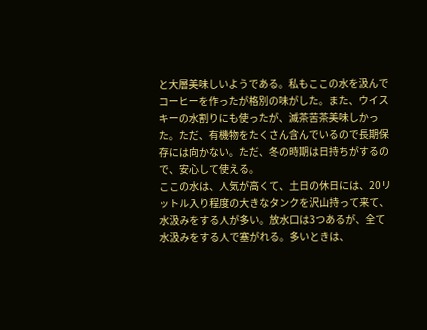と大層美味しいようである。私もここの水を汲んでコーヒーを作ったが格別の味がした。また、ウイスキーの水割りにも使ったが、滅茶苦茶美味しかった。ただ、有機物をたくさん含んでいるので長期保存には向かない。ただ、冬の時期は日持ちがするので、安心して使える。
ここの水は、人気が高くて、土日の休日には、20リットル入り程度の大きなタンクを沢山持って来て、水汲みをする人が多い。放水口は3つあるが、全て水汲みをする人で塞がれる。多いときは、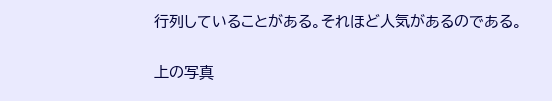行列していることがある。それほど人気があるのである。

上の写真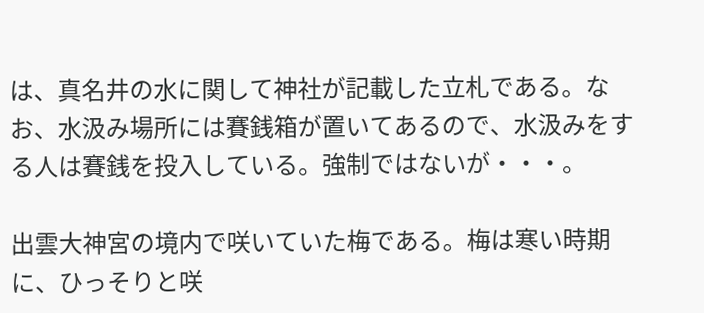は、真名井の水に関して神社が記載した立札である。なお、水汲み場所には賽銭箱が置いてあるので、水汲みをする人は賽銭を投入している。強制ではないが・・・。

出雲大神宮の境内で咲いていた梅である。梅は寒い時期に、ひっそりと咲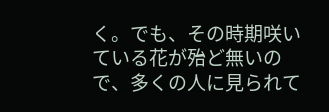く。でも、その時期咲いている花が殆ど無いので、多くの人に見られて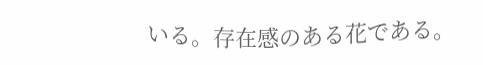いる。存在感のある花である。